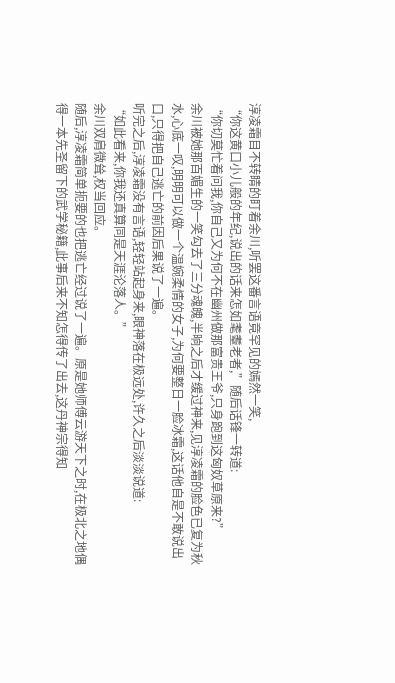淳凌霜目不转睛的盯着余川,听罢这番言语竟罕见的嫣然一笑,
“你这黄口小儿般的年纪,说出的话来怎如耄耋老者,”随后话锋一转道:
“你切莫忙着问我,你自己又为何不在幽州做那富贵王爷,只身跑到这匈奴草原来?”
余川被她那百媚生的一笑勾去了三分魂魄,半晌之后才缓过神来,见淳凌霜的脸色已复为秋水,心底一叹,明明可以做一个温婉柔情的女子,为何要整日一脸冰霜,这话他自是不敢说出口,只得把自己逃亡的前因后果说了一遍。
听完之后,淳凌霜没有言语,轻轻站起身来,眼神落在极远处,许久之后淡淡说道:
“如此看来,你我还真算同是天涯沦落人。”
余川双肩微耸,权当回应。
随后,淳凌霜简单扼要的也把逃亡经过说了一遍。原是她师傅云游天下之时,在极北之地偶得一本先圣留下的武学秘籍,此事后来不知怎得传了出去,这丹神宗得知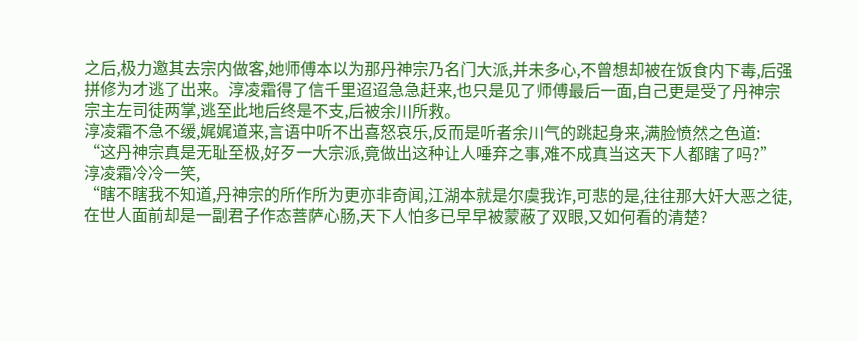之后,极力邀其去宗内做客,她师傅本以为那丹神宗乃名门大派,并未多心,不曾想却被在饭食内下毒,后强拼修为才逃了出来。淳凌霜得了信千里迢迢急急赶来,也只是见了师傅最后一面,自己更是受了丹神宗宗主左司徒两掌,逃至此地后终是不支,后被余川所救。
淳凌霜不急不缓,娓娓道来,言语中听不出喜怒哀乐,反而是听者余川气的跳起身来,满脸愤然之色道:
“这丹神宗真是无耻至极,好歹一大宗派,竟做出这种让人唾弃之事,难不成真当这天下人都瞎了吗?”
淳凌霜冷冷一笑,
“瞎不瞎我不知道,丹神宗的所作所为更亦非奇闻,江湖本就是尔虞我诈,可悲的是,往往那大奸大恶之徒,在世人面前却是一副君子作态菩萨心肠,天下人怕多已早早被蒙蔽了双眼,又如何看的清楚?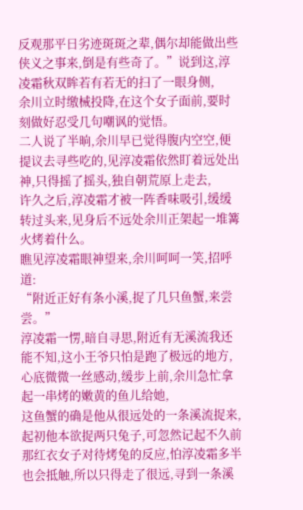反观那平日劣迹斑斑之辈,偶尔却能做出些侠义之事来,倒是有些奇了。”说到这,淳凌霜秋双眸若有若无的扫了一眼身侧,
余川立时缴械投降,在这个女子面前,要时刻做好忍受几句嘲讽的觉悟。
二人说了半晌,余川早已觉得腹内空空,便提议去寻些吃的,见淳凌霜依然盯着远处出神,只得摇了摇头,独自朝荒原上走去,
许久之后,淳凌霜才被一阵香味吸引,缓缓转过头来,见身后不远处余川正架起一堆篝火烤着什么。
瞧见淳凌霜眼神望来,余川呵呵一笑,招呼道:
“附近正好有条小溪,捉了几只鱼蟹,来尝尝。”
淳凌霜一愣,暗自寻思,附近有无溪流我还能不知,这小王爷只怕是跑了极远的地方,心底微微一丝感动,缓步上前,余川急忙拿起一串烤的嫩黄的鱼儿给她,
这鱼蟹的确是他从很远处的一条溪流捉来,起初他本欲捉两只兔子,可忽然记起不久前那红衣女子对待烤兔的反应,怕淳凌霜多半也会抵触,所以只得走了很远,寻到一条溪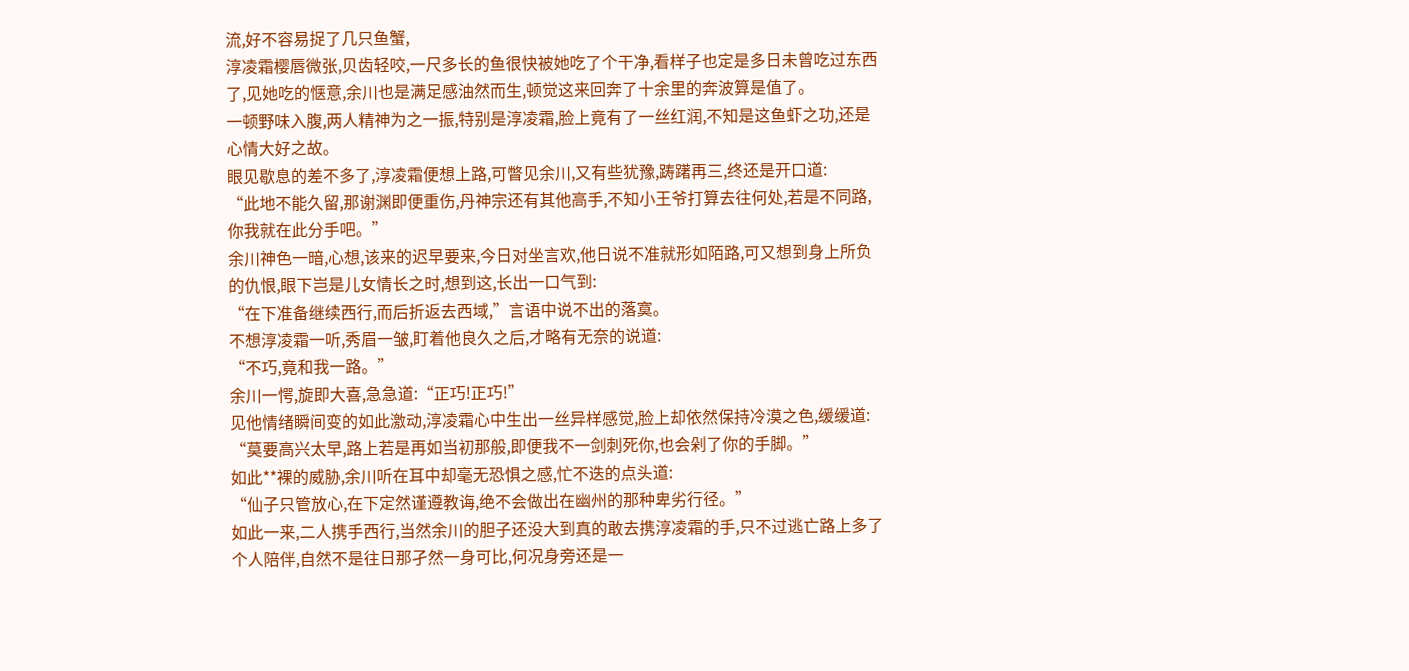流,好不容易捉了几只鱼蟹,
淳凌霜樱唇微张,贝齿轻咬,一尺多长的鱼很快被她吃了个干净,看样子也定是多日未曾吃过东西了,见她吃的惬意,余川也是满足感油然而生,顿觉这来回奔了十余里的奔波算是值了。
一顿野味入腹,两人精神为之一振,特别是淳凌霜,脸上竟有了一丝红润,不知是这鱼虾之功,还是心情大好之故。
眼见歇息的差不多了,淳凌霜便想上路,可瞥见余川,又有些犹豫,踌躇再三,终还是开口道:
“此地不能久留,那谢渊即便重伤,丹神宗还有其他高手,不知小王爷打算去往何处,若是不同路,你我就在此分手吧。”
余川神色一暗,心想,该来的迟早要来,今日对坐言欢,他日说不准就形如陌路,可又想到身上所负的仇恨,眼下岂是儿女情长之时,想到这,长出一口气到:
“在下准备继续西行,而后折返去西域,”言语中说不出的落寞。
不想淳凌霜一听,秀眉一皱,盯着他良久之后,才略有无奈的说道:
“不巧,竟和我一路。”
余川一愕,旋即大喜,急急道:“正巧!正巧!”
见他情绪瞬间变的如此激动,淳凌霜心中生出一丝异样感觉,脸上却依然保持冷漠之色,缓缓道:
“莫要高兴太早,路上若是再如当初那般,即便我不一剑刺死你,也会剁了你的手脚。”
如此**裸的威胁,余川听在耳中却毫无恐惧之感,忙不迭的点头道:
“仙子只管放心,在下定然谨遵教诲,绝不会做出在幽州的那种卑劣行径。”
如此一来,二人携手西行,当然余川的胆子还没大到真的敢去携淳凌霜的手,只不过逃亡路上多了个人陪伴,自然不是往日那孑然一身可比,何况身旁还是一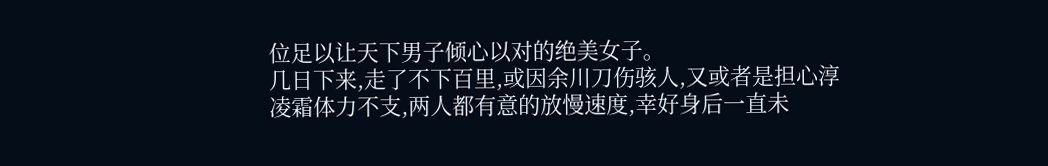位足以让天下男子倾心以对的绝美女子。
几日下来,走了不下百里,或因余川刀伤骇人,又或者是担心淳凌霜体力不支,两人都有意的放慢速度,幸好身后一直未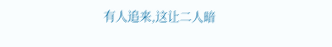有人追来,这让二人暗